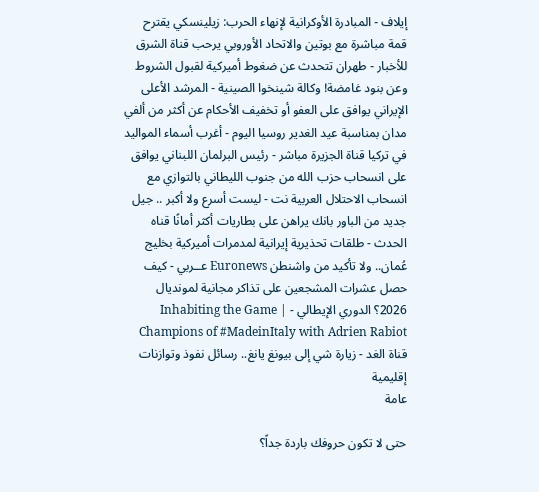إيلاف - المبادرة الأوكرانية لإنهاء الحرب: زيلينسكي يقترح قمة مباشرة مع بوتين والاتحاد الأوروبي يرحب قناة الشرق للأخبار - طهران تتحدث عن ضغوط أميركية لقبول الشروط وعن بنود غامضة! وكالة شينخوا الصينية - المرشد الأعلى الإيراني يوافق على العفو أو تخفيف الأحكام عن أكثر من ألفي مدان بمناسبة عيد الغدير روسيا اليوم - أغرب أسماء المواليد في تركيا قناة الجزيرة مباشر - رئيس البرلمان اللبناني يوافق على انسحاب حزب الله من جنوب الليطاني بالتوازي مع انسحاب الاحتلال العربية نت - ليست أسرع ولا أكبر .. جيل جديد من الباور بانك يراهن على بطاريات أكثر أمانًا قناه الحدث - طلقات تحذيرية إيرانية لمدمرات أميركية بخليج عُمان.. ولا تأكيد من واشنطن Euronews عــربي - كيف حصل عشرات المشجعين على تذاكر مجانية لمونديال 2026؟ الدوري الإيطالي - Inhabiting the Game | Champions of #MadeinItaly with Adrien Rabiot قناة الغد - زيارة شي إلى بيونغ يانغ.. رسائل نفوذ وتوازنات إقليمية
عامة

حتى لا تكون حروفك باردة جداً؟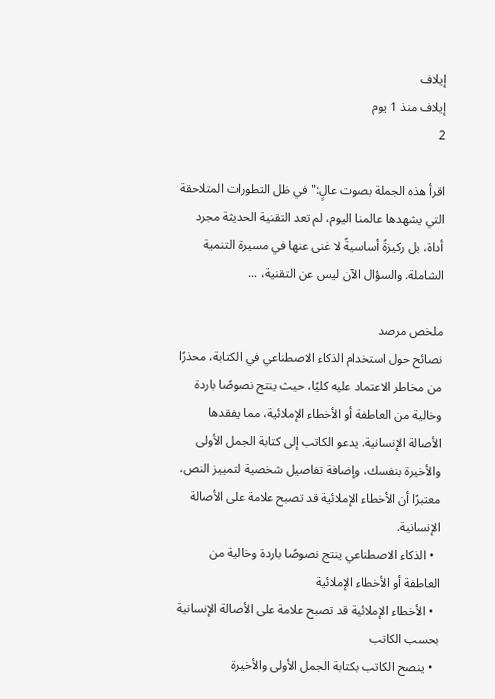إيلاف
إيلاف منذ 1 يوم
2

اقرأ هذه الجملة بصوت عالٍ:" في ظل التطورات المتلاحقة التي يشهدها عالمنا اليوم، لم تعد التقنية الحديثة مجرد أداة، بل ركيزةً أساسيةً لا غنى عنها في مسيرة التنمية الشاملة. والسؤال الآن ليس عن التقنية، ...

ملخص مرصد
نصائح حول استخدام الذكاء الاصطناعي في الكتابة، محذرًا من مخاطر الاعتماد عليه كليًا، حيث ينتج نصوصًا باردة وخالية من العاطفة أو الأخطاء الإملائية، مما يفقدها الأصالة الإنسانية. يدعو الكاتب إلى كتابة الجمل الأولى والأخيرة بنفسك، وإضافة تفاصيل شخصية لتمييز النص، معتبرًا أن الأخطاء الإملائية قد تصبح علامة على الأصالة الإنسانية.
  • الذكاء الاصطناعي ينتج نصوصًا باردة وخالية من العاطفة أو الأخطاء الإملائية
  • الأخطاء الإملائية قد تصبح علامة على الأصالة الإنسانية بحسب الكاتب
  • ينصح الكاتب بكتابة الجمل الأولى والأخيرة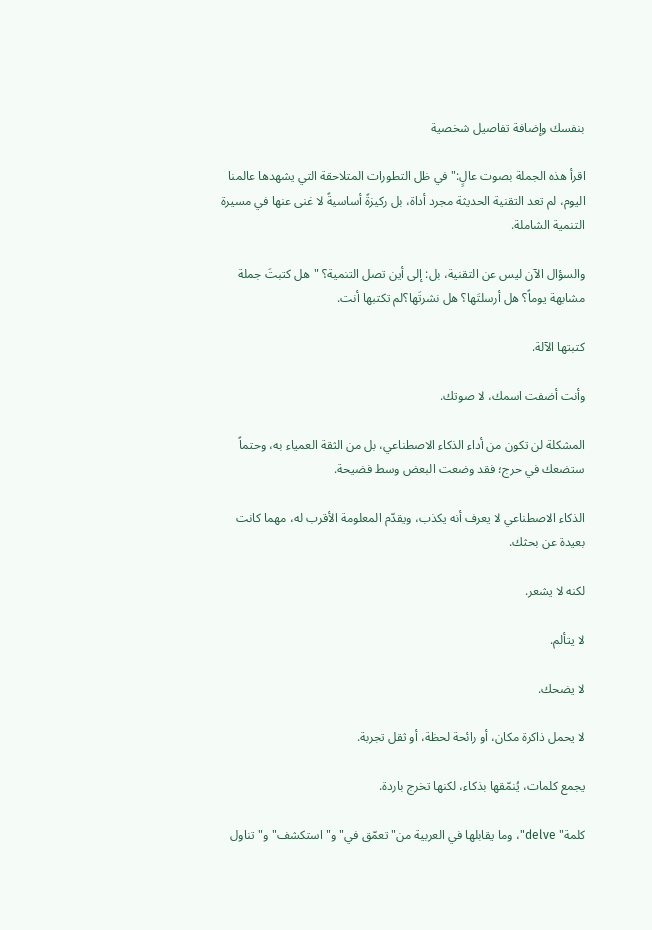بنفسك وإضافة تفاصيل شخصية

اقرأ هذه الجملة بصوت عالٍ:" في ظل التطورات المتلاحقة التي يشهدها عالمنا اليوم، لم تعد التقنية الحديثة مجرد أداة، بل ركيزةً أساسيةً لا غنى عنها في مسيرة التنمية الشاملة.

والسؤال الآن ليس عن التقنية، بل: إلى أين تصل التنمية؟ "هل كتبتَ جملة مشابهة يوماً؟ هل أرسلتَها؟ هل نشرتَها؟لم تكتبها أنت.

كتبتها الآلة.

وأنت أضفت اسمك، لا صوتك.

المشكلة لن تكون من أداء الذكاء الاصطناعي، بل من الثقة العمياء به، وحتماً ستضعك في حرج؛ فقد وضعت البعض وسط فضيحة.

الذكاء الاصطناعي لا يعرف أنه يكذب، ويقدّم المعلومة الأقرب له، مهما كانت بعيدة عن بحثك.

لكنه لا يشعر.

لا يتألم.

لا يضحك.

لا يحمل ذاكرة مكان، أو رائحة لحظة، أو ثقل تجربة.

يجمع كلمات، يُنمّقها بذكاء، لكنها تخرج باردة.

كلمة" delve"، وما يقابلها في العربية من" تعمّق في" و" استكشف" و" تناول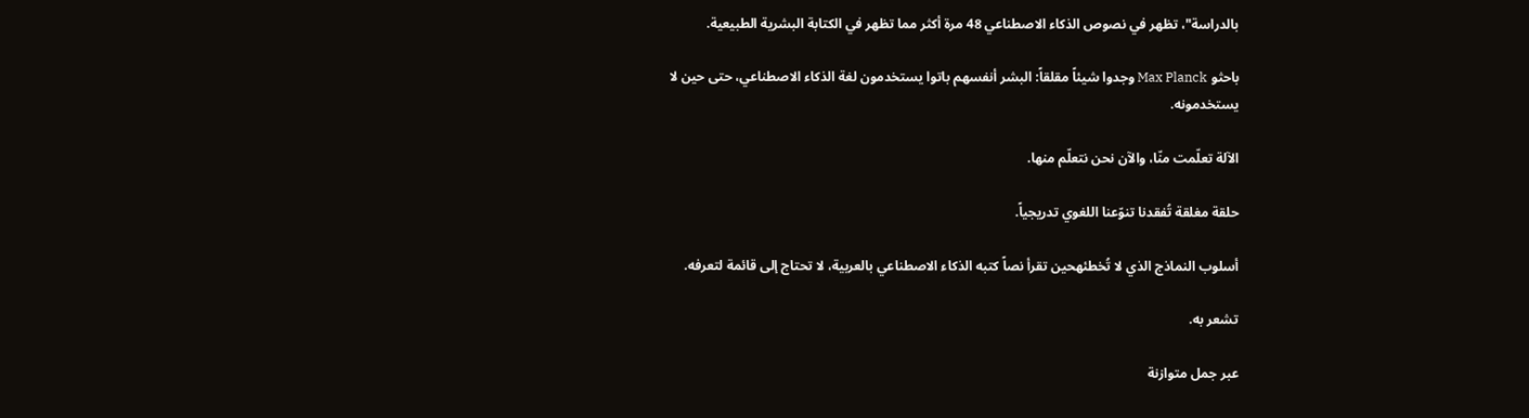بالدراسة"، تظهر في نصوص الذكاء الاصطناعي 48 مرة أكثر مما تظهر في الكتابة البشرية الطبيعية.

باحثو Max Planck وجدوا شيئاً مقلقاً: البشر أنفسهم باتوا يستخدمون لغة الذكاء الاصطناعي، حتى حين لا يستخدمونه.

الآلة تعلّمت منّا، والآن نحن نتعلّم منها.

حلقة مغلقة تُفقدنا تنوّعنا اللغوي تدريجياً.

أسلوب النماذج الذي لا تُخطئهحين تقرأ نصاً كتبه الذكاء الاصطناعي بالعربية، لا تحتاج إلى قائمة لتعرفه.

تشعر به.

عبر جمل متوازنة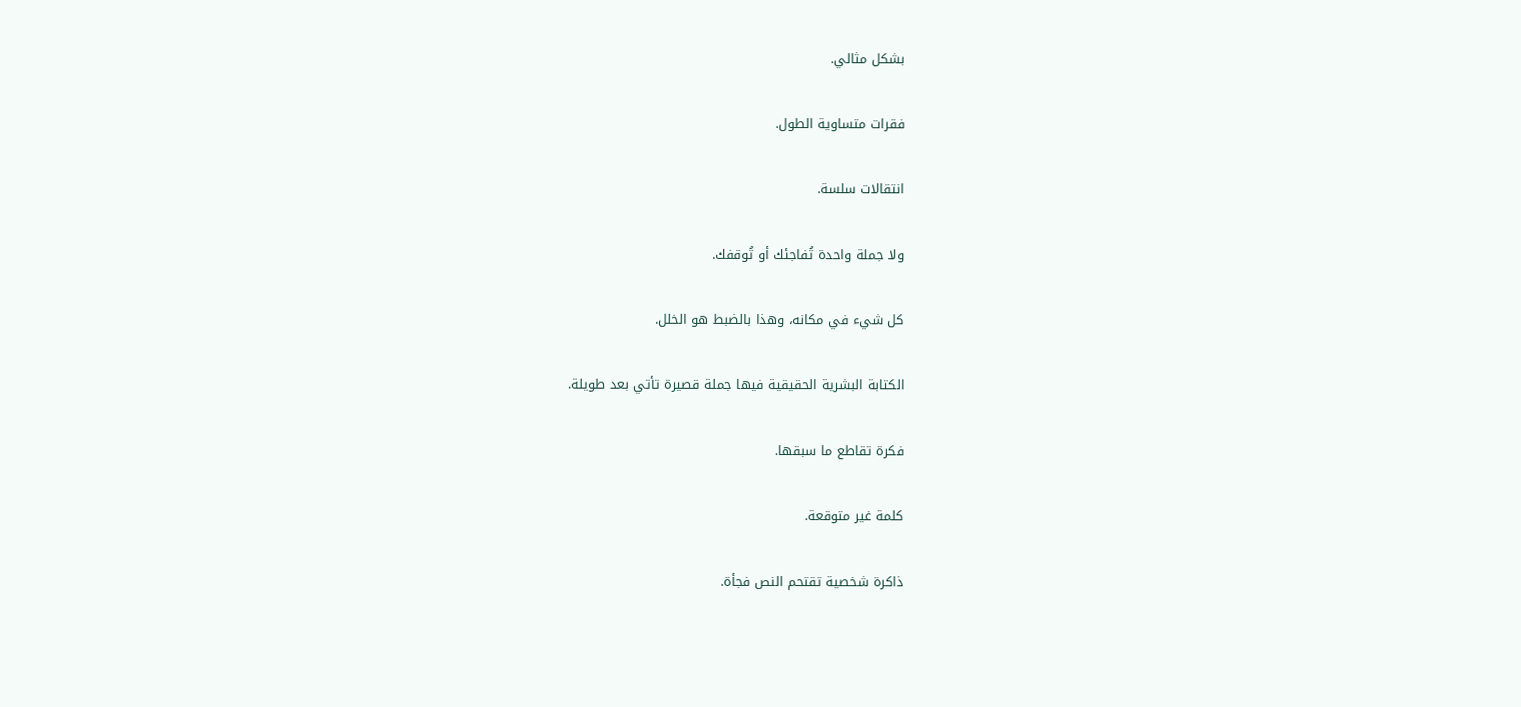بشكل مثالي.

فقرات متساوية الطول.

انتقالات سلسة.

ولا جملة واحدة تُفاجئك أو تُوقفك.

كل شيء في مكانه، وهذا بالضبط هو الخلل.

الكتابة البشرية الحقيقية فيها جملة قصيرة تأتي بعد طويلة.

فكرة تقاطع ما سبقها.

كلمة غير متوقعة.

ذاكرة شخصية تقتحم النص فجأة.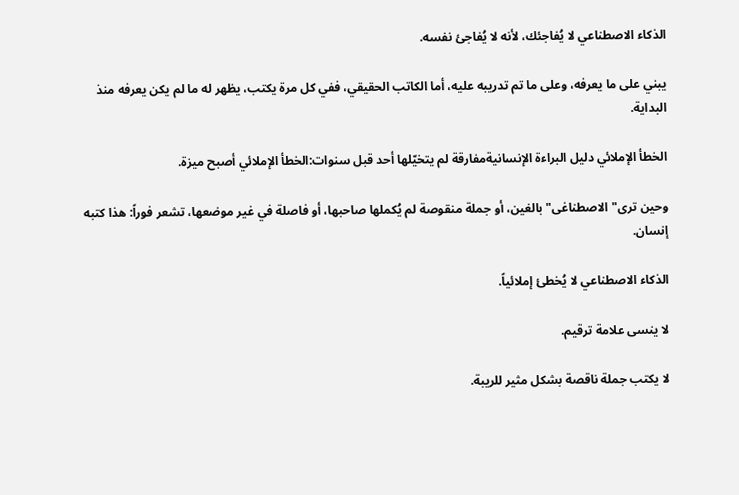الذكاء الاصطناعي لا يُفاجئك، لأنه لا يُفاجئ نفسه.

يبني على ما يعرفه، وعلى ما تم تدريبه عليه، أما الكاتب الحقيقي، ففي كل مرة يكتب، يظهر له ما لم يكن يعرفه منذ البداية.

الخطأ الإملائي دليل البراءة الإنسانيةمفارقة لم يتخيّلها أحد قبل سنوات:الخطأ الإملائي أصبح ميزة.

وحين ترى" الاصطناغى" بالغين، أو جملة منقوصة لم يُكملها صاحبها، أو فاصلة في غير موضعها، تشعر فوراً: هذا كتبه إنسان.

الذكاء الاصطناعي لا يُخطئ إملائياً.

لا ينسى علامة ترقيم.

لا يكتب جملة ناقصة بشكل مثير للريبة.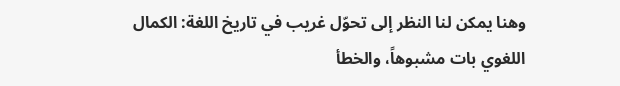وهنا يمكن لنا النظر إلى تحوّل غريب في تاريخ اللغة: الكمال اللغوي بات مشبوهاً، والخطأ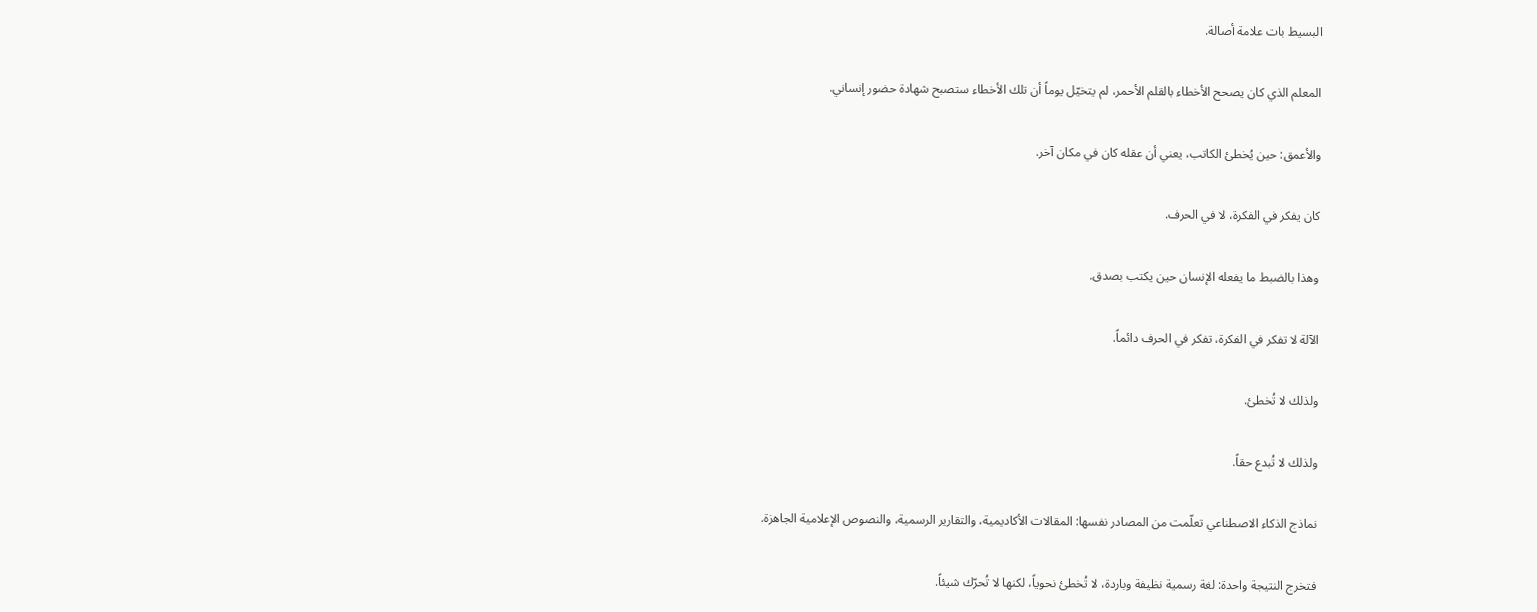البسيط بات علامة أصالة.

المعلم الذي كان يصحح الأخطاء بالقلم الأحمر، لم يتخيّل يوماً أن تلك الأخطاء ستصبح شهادة حضور إنساني.

والأعمق: حين يُخطئ الكاتب، يعني أن عقله كان في مكان آخر.

كان يفكر في الفكرة، لا في الحرف.

وهذا بالضبط ما يفعله الإنسان حين يكتب بصدق.

الآلة لا تفكر في الفكرة، تفكر في الحرف دائماً.

ولذلك لا تُخطئ.

ولذلك لا تُبدع حقاً.

نماذج الذكاء الاصطناعي تعلّمت من المصادر نفسها: المقالات الأكاديمية، والتقارير الرسمية، والنصوص الإعلامية الجاهزة.

فتخرج النتيجة واحدة: لغة رسمية نظيفة وباردة، لا تُخطئ نحوياً، لكنها لا تُحرّك شيئاً.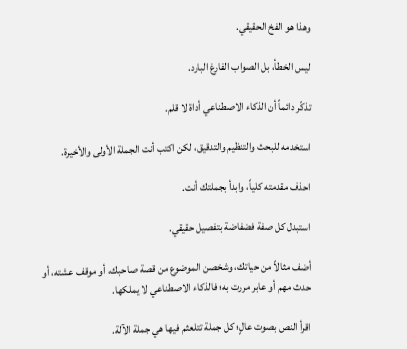وهذا هو الفخ الحقيقي.

ليس الخطأ، بل الصواب الفارغ البارد.

تذكّر دائماً أن الذكاء الاصطناعي أداة لا قلم.

استخدمه للبحث والتنظيم والتدقيق، لكن اكتب أنت الجملة الأولى والأخيرة.

احذف مقدمته كلياً، وابدأ بجملتك أنت.

استبدل كل صفة فضفاضة بتفصيل حقيقي.

أضف مثالاً من حياتك، وشخصن الموضوع من قصة صاحبك، أو موقف عشته، أو حدث مهم أو عابر مررت به؛ فالذكاء الاصطناعي لا يملكها.

اقرأ النص بصوت عالٍ؛ كل جملة تتلعثم فيها هي جملة الآلة.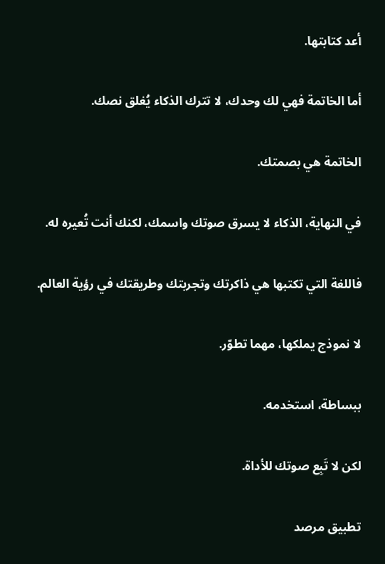أعد كتابتها.

أما الخاتمة فهي لك وحدك، لا تترك الذكاء يُغلق نصك.

الخاتمة هي بصمتك.

في النهاية، الذكاء لا يسرق صوتك واسمك، لكنك أنت تُعيره له.

فاللغة التي تكتبها هي ذاكرتك وتجربتك وطريقتك في رؤية العالم.

لا نموذج يملكها، مهما تطوّر.

ببساطة، استخدمه.

لكن لا تَبِع صوتك للأداة.

تطبيق مرصد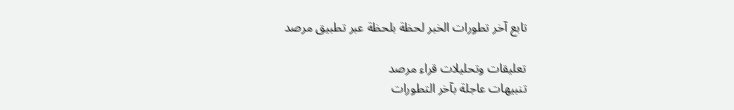تابع آخر تطورات الخبر لحظة بلحظة عبر تطبيق مرصد

تعليقات وتحليلات قراء مرصد
تنبيهات عاجلة بآخر التطورات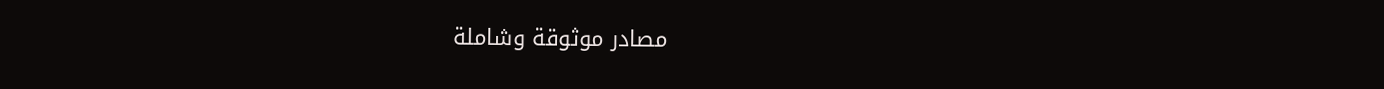مصادر موثوقة وشاملة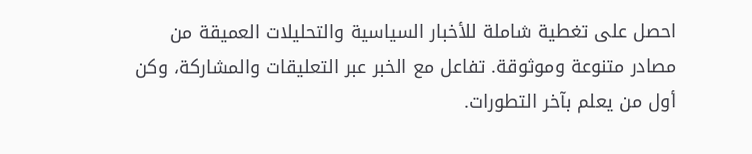احصل على تغطية شاملة للأخبار السياسية والتحليلات العميقة من مصادر متنوعة وموثوقة. تفاعل مع الخبر عبر التعليقات والمشاركة، وكن أول من يعلم بآخر التطورات.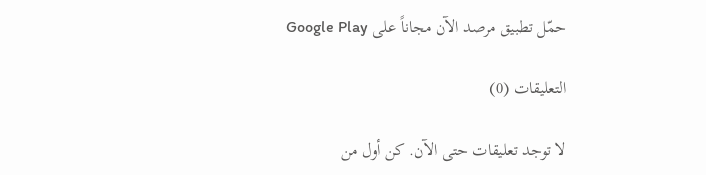حمّل تطبيق مرصد الآن مجاناً على Google Play

التعليقات (0)

لا توجد تعليقات حتى الآن. كن أول من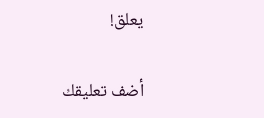يعلق!

أضف تعليقك